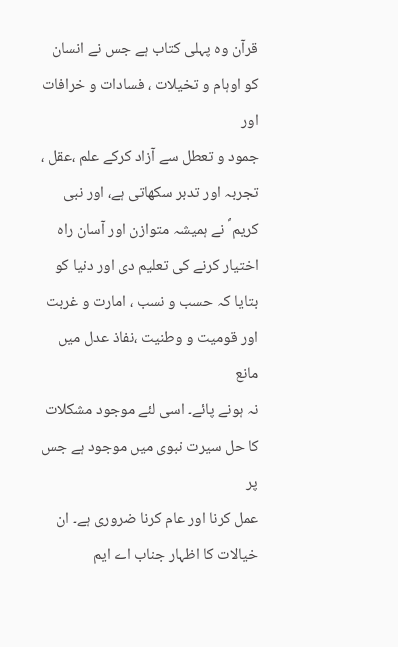قرآن وہ پہلی کتاب ہے جس نے انسان کو اوہام و تخیلات ، فسادات و خرافات اور
جمود و تعطل سے آزاد کرکے علم ،عقل ، تجربہ اور تدبر سکھاتی ہے، اور نبی
کریم ؐ نے ہمیشہ متوازن اور آسان راہ اختیار کرنے کی تعلیم دی اور دنیا کو
بتایا کہ حسب و نسب ، امارت و غربت اور قومیت و وطنیت ،نفاذ عدل میں مانع
نہ ہونے پائے۔ اسی لئے موجود مشکلات کا حل سیرت نبوی میں موجود ہے جس پر
عمل کرنا اور عام کرنا ضروری ہے۔ ان خیالات کا اظہار جناب اے ایم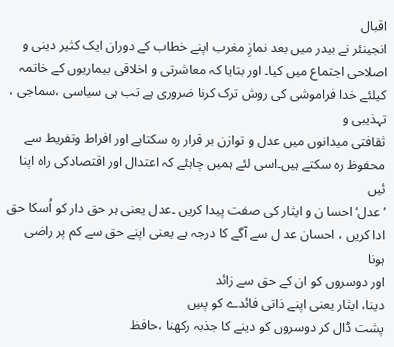اقبال
انجینئر نے بیدر میں بعد نمازِ مغرب اپنے خطاب کے دوران ایک کثیر دینی و
اصلاحی اجتماع میں کیا۔ اور بتایا کہ معاشرتی و اخلاقی بیماریوں کے خاتمہ
کیلئے خدا فراموشی کی روش ترک کرنا ضروری ہے تب ہی سیاسی ،سماجی ، تہذیبی و
ثقافتی میدانوں میں عدل و توازن بر قرار رہ سکتاہے اور افراط وتفریط سے
محفوظ رہ سکتے ہیں۔اسی لئے ہمیں چاہئے کہ اعتدال اور اقتصادکی راہ اپنا ئیں
’عدل‘ احسا ن و ایثار کی صفت پیدا کریں ۔عدل یعنی ہر حق دار کو اُسکا حق
ادا کریں ، احسان عد ل سے آگے کا درجہ ہے یعنی اپنے حق سے کم پر راضی ہونا
اور دوسروں کو ان کے حق سے زائد
دینا، ایثار یعنی اپنے ذاتی فائدے کو پسِ
پشت ڈال کر دوسروں کو دینے کا جذبہ رکھنا ،حافظ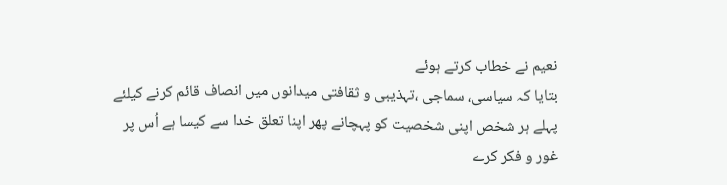نعیم نے خطاب کرتے ہوئے
بتایا کہ سیاسی، سماجی ،تہذیبی و ثقافتی میدانوں میں انصاف قائم کرنے کیلئے
پہلے ہر شخص اپنی شخصیت کو پہچانے پھر اپنا تعلق خدا سے کیسا ہے اُس پر
غور و فکر کرے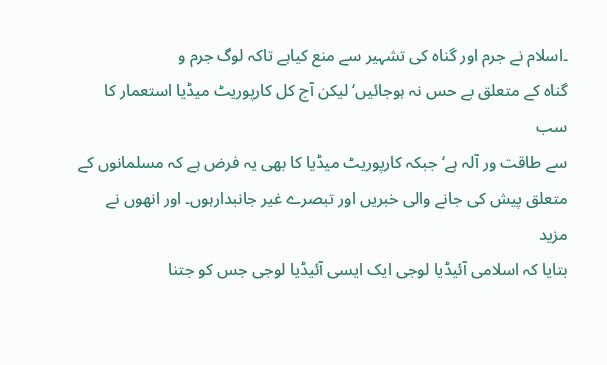۔اسلام نے جرم اور گناہ کی تشہیر سے منع کیاہے تاکہ لوگ جرم و
گناہ کے متعلق بے حس نہ ہوجائیں‘ لیکن آج کل کارپوریٹ میڈیا استعمار کا سب
سے طاقت ور آلہ ہے‘جبکہ کارپوریٹ میڈیا کا بھی یہ فرض ہے کہ مسلمانوں کے
متعلق پیش کی جانے والی خبریں اور تبصرے غیر جانبدارہوں۔ اور انھوں نے مزید
بتایا کہ اسلامی آئیڈیا لوجی ایک ایسی آئیڈیا لوجی جس کو جتنا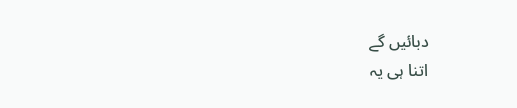دبائیں گے
اتنا ہی یہ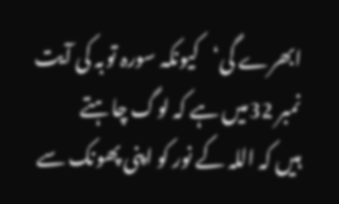ابھرے گی‘کیونکہ سورہ توبہ کی آیت نمبر 32میں ہے کہ لوگ چاہتے
ہیں کہ اللہ کے نور کو اپنی پھونک سے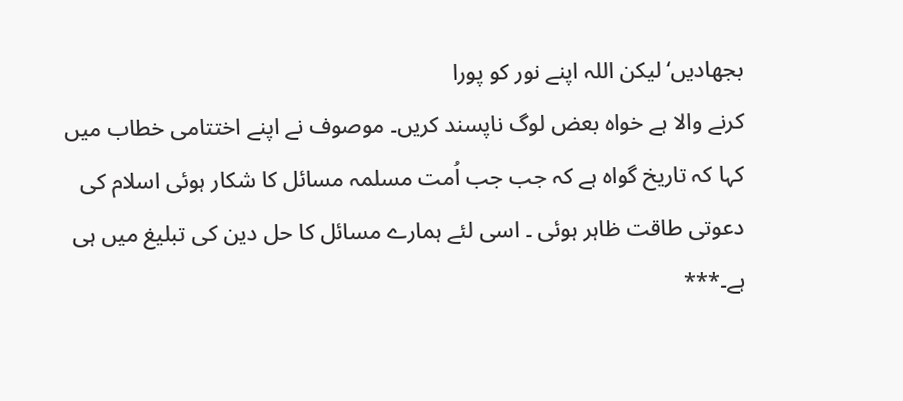بجھادیں‘لیکن اللہ اپنے نور کو پورا
کرنے والا ہے خواہ بعض لوگ ناپسند کریں۔ موصوف نے اپنے اختتامی خطاب میں
کہا کہ تاریخ گواہ ہے کہ جب جب اُمت مسلمہ مسائل کا شکار ہوئی اسلام کی
دعوتی طاقت ظاہر ہوئی ۔ اسی لئے ہمارے مسائل کا حل دین کی تبلیغ میں ہی
ہے۔***